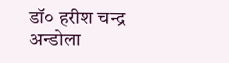डॉ० हरीश चन्द्र अन्डोला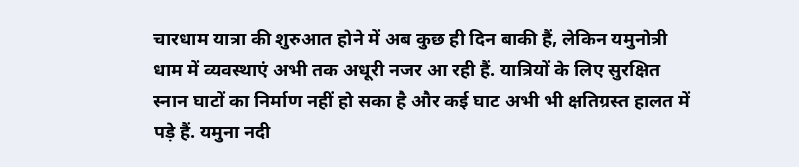चारधाम यात्रा की शुरुआत होने में अब कुछ ही दिन बाकी हैं, लेकिन यमुनोत्री धाम में व्यवस्थाएं अभी तक अधूरी नजर आ रही हैं. यात्रियों के लिए सुरक्षित स्नान घाटों का निर्माण नहीं हो सका है और कई घाट अभी भी क्षतिग्रस्त हालत में पड़े हैं. यमुना नदी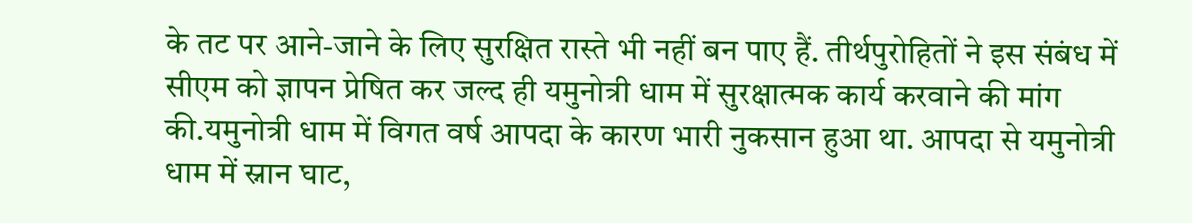के तट पर आने-जाने के लिए सुरक्षित रास्ते भी नहीं बन पाए हैं. तीर्थपुरोहितों ने इस संबंध में सीएम को ज्ञापन प्रेषित कर जल्द ही यमुनोत्री धाम में सुरक्षात्मक कार्य करवाने की मांग की.यमुनोत्री धाम में विगत वर्ष आपदा के कारण भारी नुकसान हुआ था. आपदा से यमुनोत्री धाम में स्नान घाट,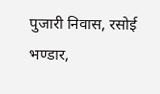पुजारी निवास, रसोई भण्डार,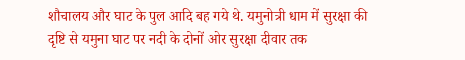शौचालय और घाट के पुल आदि बह गये थे. यमुनोत्री धाम में सुरक्षा की दृष्टि से यमुना घाट पर नदी के दोनों ओर सुरक्षा दीवार तक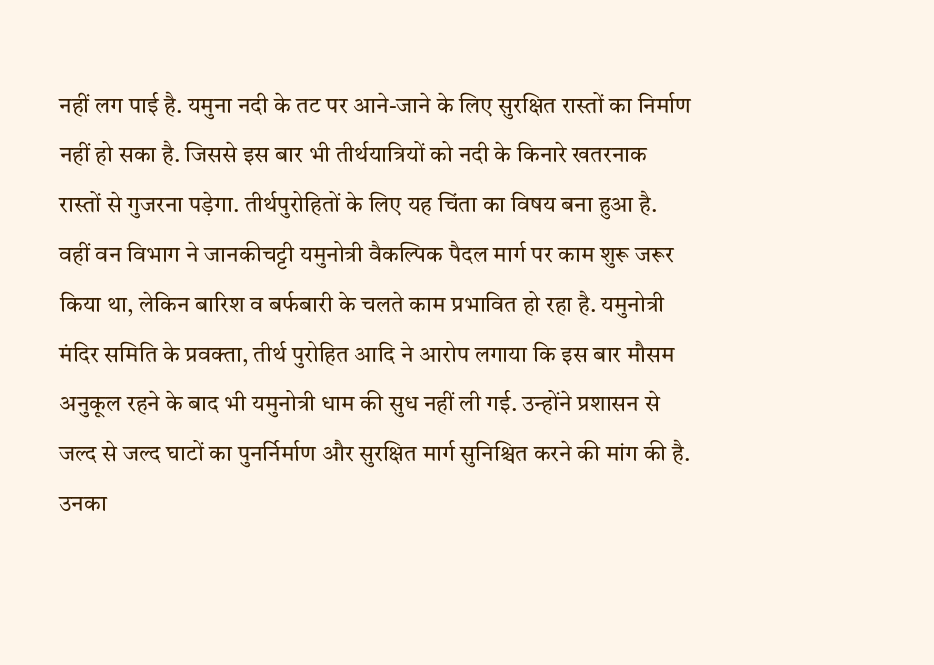नहीं लग पाई है. यमुना नदी के तट पर आने-जाने के लिए सुरक्षित रास्तों का निर्माण नहीं हो सका है. जिससे इस बार भी तीर्थयात्रियों को नदी के किनारे खतरनाक रास्तों से गुजरना पड़ेगा. तीर्थपुरोहितों के लिए यह चिंता का विषय बना हुआ है. वहीं वन विभाग ने जानकीचट्टी यमुनोत्री वैकल्पिक पैदल मार्ग पर काम शुरू जरूर किया था, लेकिन बारिश व बर्फबारी के चलते काम प्रभावित हो रहा है. यमुनोत्री मंदिर समिति के प्रवक्ता, तीर्थ पुरोहित आदि ने आरोप लगाया कि इस बार मौसम अनुकूल रहने के बाद भी यमुनोत्री धाम की सुध नहीं ली गई. उन्होंने प्रशासन से जल्द से जल्द घाटों का पुनर्निर्माण और सुरक्षित मार्ग सुनिश्चित करने की मांग की है. उनका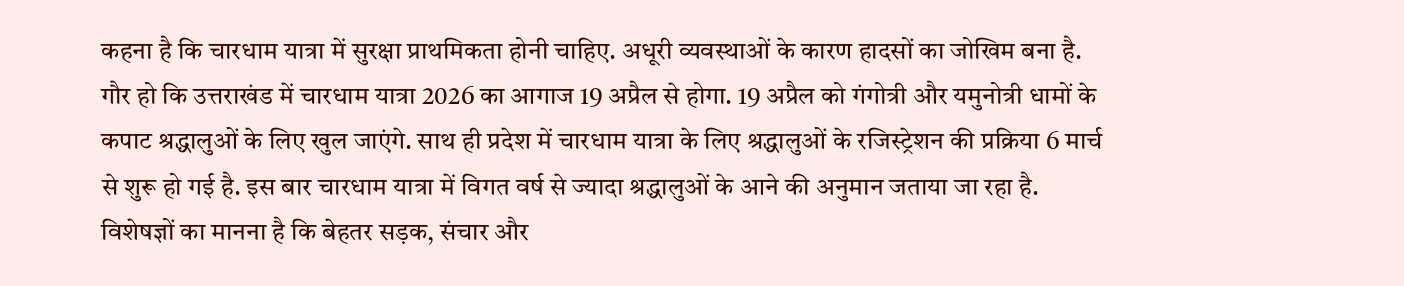कहना है कि चारधाम यात्रा में सुरक्षा प्राथमिकता होनी चाहिए. अधूरी व्यवस्थाओं के कारण हादसों का जोखिम बना है. गौर हो कि उत्तराखंड में चारधाम यात्रा 2026 का आगाज 19 अप्रैल से होगा. 19 अप्रैल को गंगोत्री और यमुनोत्री धामों के कपाट श्रद्धालुओं के लिए खुल जाएंगे. साथ ही प्रदेश में चारधाम यात्रा के लिए श्रद्धालुओं के रजिस्ट्रेशन की प्रक्रिया 6 मार्च से शुरू हो गई है. इस बार चारधाम यात्रा में विगत वर्ष से ज्यादा श्रद्धालुओं के आने की अनुमान जताया जा रहा है. विशेषज्ञों का मानना है कि बेहतर सड़क, संचार और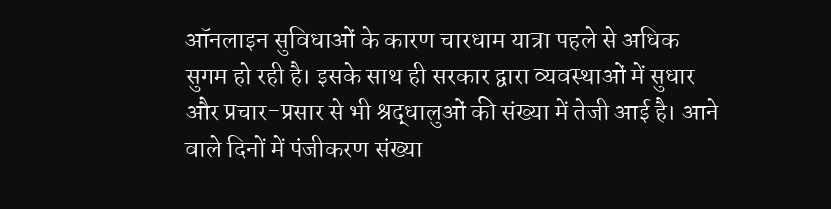ऑनलाइन सुविधाओं के कारण चारधाम यात्रा पहले से अधिक सुगम हो रही है। इसके साथ ही सरकार द्वारा व्यवस्थाओं में सुधार और प्रचार-प्रसार से भी श्रद्धालुओं की संख्या में तेजी आई है। आने वाले दिनों में पंजीकरण संख्या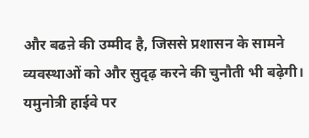और बढऩे की उम्मीद है, जिससे प्रशासन के सामने व्यवस्थाओं को और सुदृढ़ करने की चुनौती भी बढ़ेगी। यमुनोत्री हाईवे पर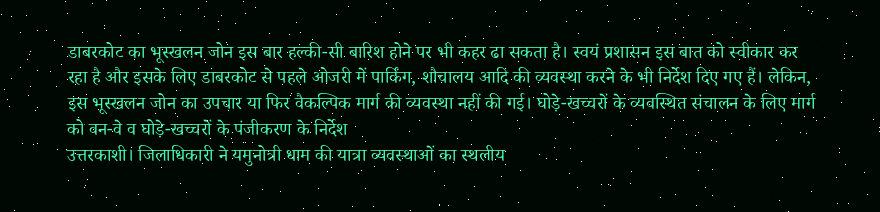डाबरकोट का भूस्खलन जोन इस बार हल्की-सी बारिश होने पर भी कहर ढा सकता है। स्वयं प्रशासन इस बात को स्वीकार कर रहा है और इसके लिए डाबरकोट से पहले ओजरी में पार्किंग, शौचालय आदि की व्यवस्था करने के भी निर्देश दिए गए हैं। लेकिन, इस भूस्खलन जोन का उपचार या फिर वैकल्पिक मार्ग की व्यवस्था नहीं की गई। घोड़े-खच्चरों के व्यवस्थित संचालन के लिए मार्ग को वन-वे व घोड़े-खच्चरों के पंजीकरण के निर्देश
उत्तरकाशी। जिलाधिकारी ने यमुनोत्री धाम की यात्रा व्यवस्थाओं का स्थलीय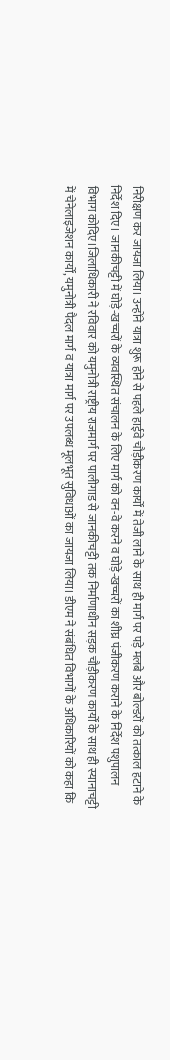निरीक्षण कर जायजा लिया। उन्होंने यात्रा शुरू होने से पहले हाईवे चौड़ीकरण कार्यों में तेजी लाने के साथ ही मार्ग पर पड़े मलबे और बोल्डरों को तत्काल हटाने के निर्देश दिए। जानकीचट्टी में घोड़े-खच्चरों के व्यवस्थित संचालन के लिए मार्ग को वन-वे करने व घोड़े-खच्चरों का शीघ्र पंजीकरण कराने के निर्देश पशुपालन विभाग कोदिए।जिलाधिकारी ने रविवार को यमुनोत्री राष्ट्रीय राजमार्ग पर पालीगाड से जानकीचट्टी तक निर्माणाधीन सड़क चौड़ीकरण कार्यों के साथ ही स्यानाचट्टी में चेनेलाइजेशन कार्यों, यमुनोत्री पैदल मार्ग व यात्रा मार्ग पर उपलब्ध मूलभूत सुविधाओं का जायजा लिया। डीएम ने संबंधित विभागों के अधिकारियों को कहा कि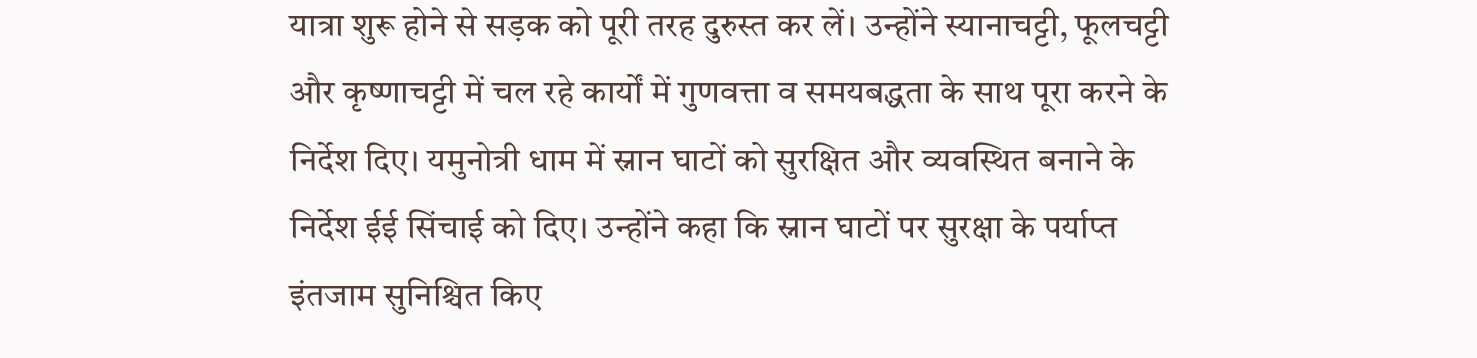यात्रा शुरू होने से सड़क को पूरी तरह दुरुस्त कर लें। उन्होंने स्यानाचट्टी, फूलचट्टी और कृष्णाचट्टी में चल रहे कार्यों में गुणवत्ता व समयबद्धता के साथ पूरा करने के निर्देश दिए। यमुनोत्री धाम में स्नान घाटों को सुरक्षित और व्यवस्थित बनाने के निर्देश ईई सिंचाई को दिए। उन्होंने कहा कि स्नान घाटों पर सुरक्षा के पर्याप्त इंतजाम सुनिश्चित किए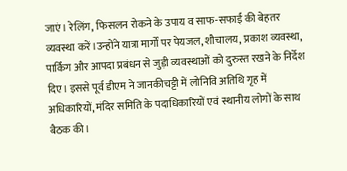जाएं। रेलिंग, फिसलन रोकने के उपाय व साफ-सफाई की बेहतर व्यवस्था करें।उन्होंने यात्रा मार्गों पर पेयजल, शौचालय, प्रकाश व्यवस्था, पार्किंग और आपदा प्रबंधन से जुड़ी व्यवस्थाओं को दुरुस्त रखने के निर्देश दिए। इससे पूर्व डीएम ने जानकीचट्टी में लोनिवि अतिथि गृह में अधिकारियों, मंदिर समिति के पदाधिकारियों एवं स्थानीय लोगों के साथ बैठक की।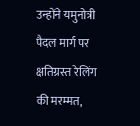उन्होंने यमुनोत्री पैदल मार्ग पर क्षतिग्रस्त रेलिंग की मरम्मत,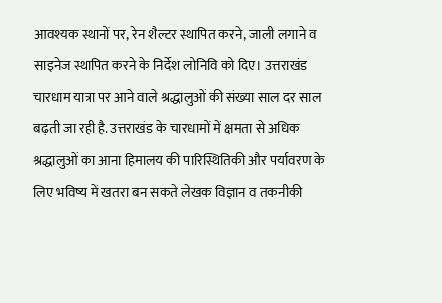आवश्यक स्थानों पर, रेन शैल्टर स्थापित करने, जाली लगाने व साइनेज स्थापित करने के निर्देश लोनिवि को दिए। उत्तराखंड चारधाम यात्रा पर आने वाले श्रद्धालुओं की संख्या साल दर साल बढ़ती जा रही है. उत्तराखंड के चारधामों में क्षमता से अधिक श्रद्धालुओं का आना हिमालय की पारिस्थितिकी और पर्यावरण के लिए भविष्य में खतरा बन सकते लेखक विज्ञान व तकनीकी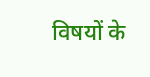विषयों के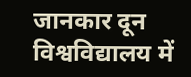जानकार दून विश्वविद्यालय में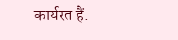कार्यरत हैं.